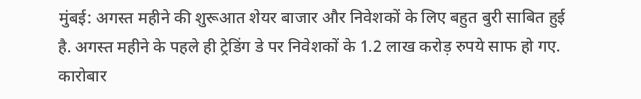मुंबई: अगस्त महीने की शुरूआत शेयर बाजार और निवेशकों के लिए बहुत बुरी साबित हुई है. अगस्त महीने के पहले ही ट्रेडिंग डे पर निवेशकों के 1.2 लाख करोड़ रुपये साफ हो गए. कारोबार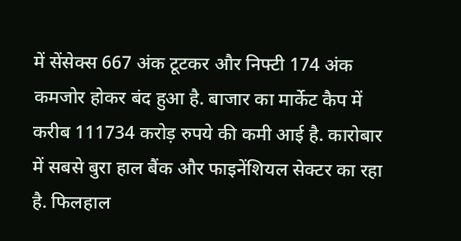में सेंसेक्स 667 अंक टूटकर और निफ्टी 174 अंक कमजोर होकर बंद हुआ है. बाजार का मार्केट कैप में करीब 111734 करोड़ रुपये की कमी आई है. कारोबार में सबसे बुरा हाल बैंक और फाइनेंशियल सेक्टर का रहा है. फिलहाल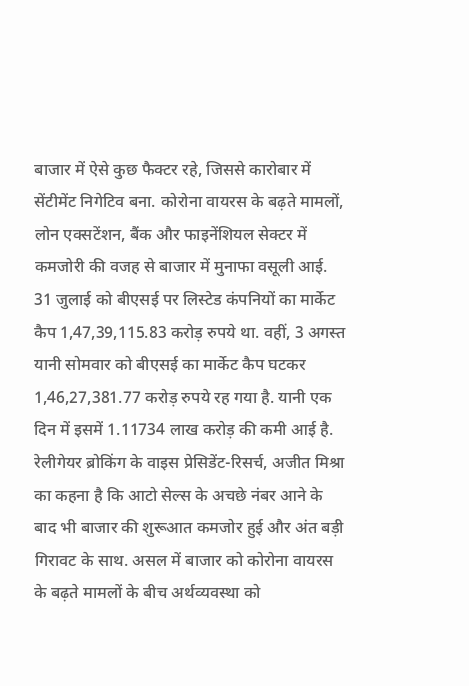बाजार में ऐसे कुछ फैक्टर रहे, जिससे कारोबार में सेंटीमेंट निगेटिव बना. कोरोना वायरस के बढ़ते मामलों, लोन एक्सटेंशन, बैंक और फाइनेंशियल सेक्टर में कमजोरी की वजह से बाजार में मुनाफा वसूली आई.
31 जुलाई को बीएसई पर लिस्टेड कंपनियों का मार्केट कैप 1,47,39,115.83 करोड़ रुपये था. वहीं, 3 अगस्त यानी सोमवार को बीएसई का मार्केट कैप घटकर 1,46,27,381.77 करोड़ रुपये रह गया है. यानी एक दिन में इसमें 1.11734 लाख करोड़ की कमी आई है.
रेलीगेयर ब्रोकिंग के वाइस प्रेसिडेंट-रिसर्च, अजीत मिश्रा का कहना है कि आटो सेल्स के अचछे नंबर आने के बाद भी बाजार की शुरूआत कमजोर हुई और अंत बड़ी गिरावट के साथ. असल में बाजार को कोरोना वायरस के बढ़ते मामलों के बीच अर्थव्यवस्था को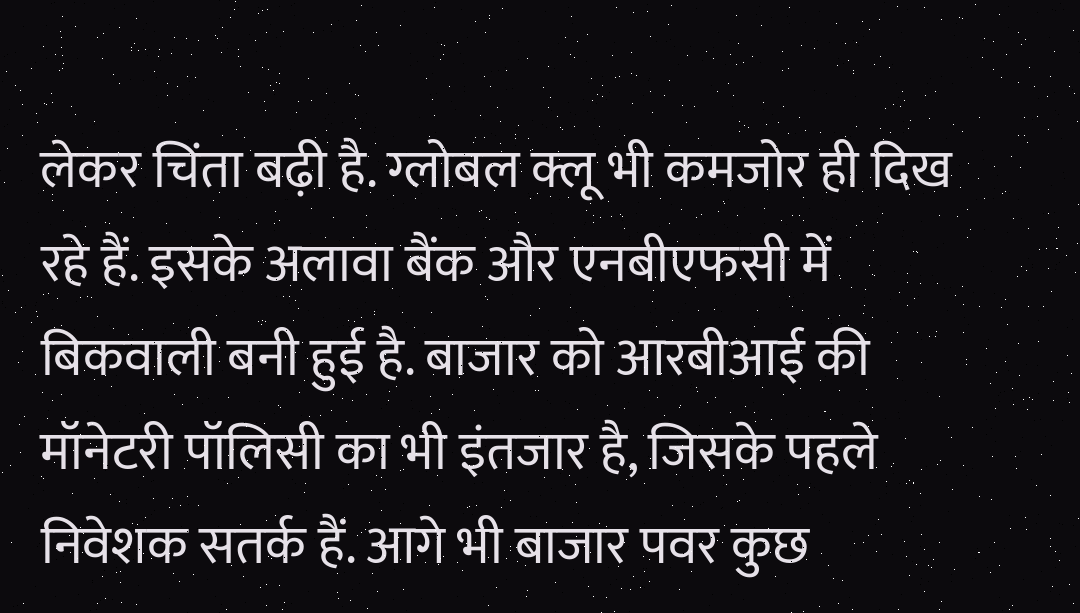लेकर चिंता बढ़ी है. ग्लोबल क्लू भी कमजोर ही दिख रहे हैं. इसके अलावा बैंक और एनबीएफसी में बिकवाली बनी हुई है. बाजार को आरबीआई की मॉनेटरी पॉलिसी का भी इंतजार है, जिसके पहले निवेशक सतर्क हैं. आगे भी बाजार पवर कुछ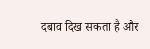दबाव दिख सकता है और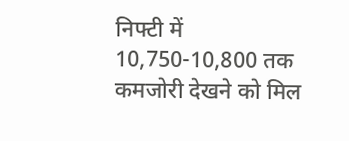निफ्टी में 10,750-10,800 तक कमजोरी देखने को मिल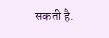सकती है.